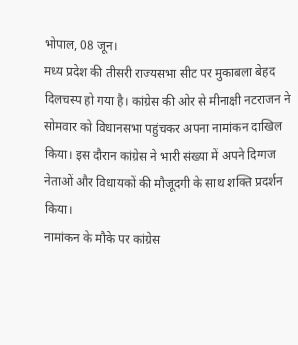भोपाल, 08 जून।
मध्य प्रदेश की तीसरी राज्यसभा सीट पर मुकाबला बेहद दिलचस्प हो गया है। कांग्रेस की ओर से मीनाक्षी नटराजन ने सोमवार को विधानसभा पहुंचकर अपना नामांकन दाखिल किया। इस दौरान कांग्रेस ने भारी संख्या में अपने दिग्गज नेताओं और विधायकों की मौजूदगी के साथ शक्ति प्रदर्शन किया।
नामांकन के मौके पर कांग्रेस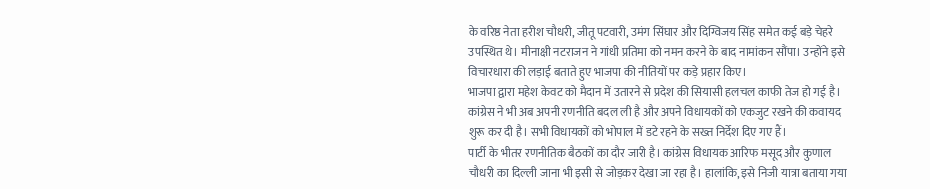के वरिष्ठ नेता हरीश चौधरी, जीतू पटवारी, उमंग सिंघार और दिग्विजय सिंह समेत कई बड़े चेहरे उपस्थित थे। मीनाक्षी नटराजन ने गांधी प्रतिमा को नमन करने के बाद नामांकन सौंपा। उन्होंने इसे विचारधारा की लड़ाई बताते हुए भाजपा की नीतियों पर कड़े प्रहार किए।
भाजपा द्वारा महेश केवट को मैदान में उतारने से प्रदेश की सियासी हलचल काफी तेज हो गई है। कांग्रेस ने भी अब अपनी रणनीति बदल ली है और अपने विधायकों को एकजुट रखने की कवायद शुरू कर दी है। सभी विधायकों को भोपाल में डटे रहने के सख्त निर्देश दिए गए हैं।
पार्टी के भीतर रणनीतिक बैठकों का दौर जारी है। कांग्रेस विधायक आरिफ मसूद और कुणाल चौधरी का दिल्ली जाना भी इसी से जोड़कर देखा जा रहा है। हालांकि, इसे निजी यात्रा बताया गया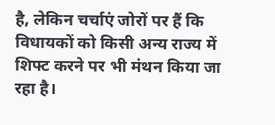है, लेकिन चर्चाएं जोरों पर हैं कि विधायकों को किसी अन्य राज्य में शिफ्ट करने पर भी मंथन किया जा रहा है।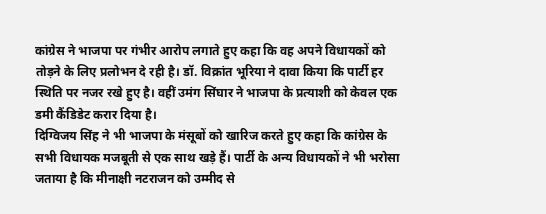कांग्रेस ने भाजपा पर गंभीर आरोप लगाते हुए कहा कि वह अपने विधायकों को तोड़ने के लिए प्रलोभन दे रही है। डॉ. विक्रांत भूरिया ने दावा किया कि पार्टी हर स्थिति पर नजर रखे हुए है। वहीं उमंग सिंघार ने भाजपा के प्रत्याशी को केवल एक डमी कैंडिडेट करार दिया है।
दिग्विजय सिंह ने भी भाजपा के मंसूबों को खारिज करते हुए कहा कि कांग्रेस के सभी विधायक मजबूती से एक साथ खड़े हैं। पार्टी के अन्य विधायकों ने भी भरोसा जताया है कि मीनाक्षी नटराजन को उम्मीद से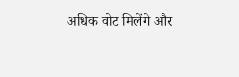अधिक वोट मिलेंगे और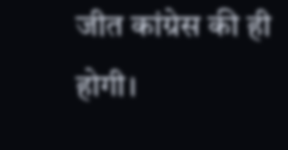जीत कांग्रेस की ही होगी।